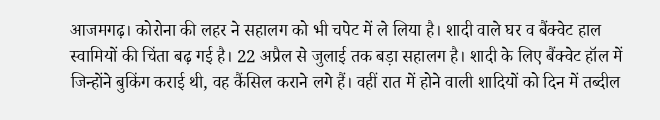आजमगढ़। कोरोना की लहर ने सहालग को भी चपेट में ले लिया है। शादी वाले घर व बैंक्वेट हाल स्वामियों की चिंता बढ़ गई है। 22 अप्रैल से जुलाई तक बड़ा सहालग है। शादी के लिए बैंक्वेट हॉल में जिन्होंने बुकिंग कराई थी, वह कैंसिल कराने लगे हैं। वहीं रात में होने वाली शादियों को दिन में तब्दील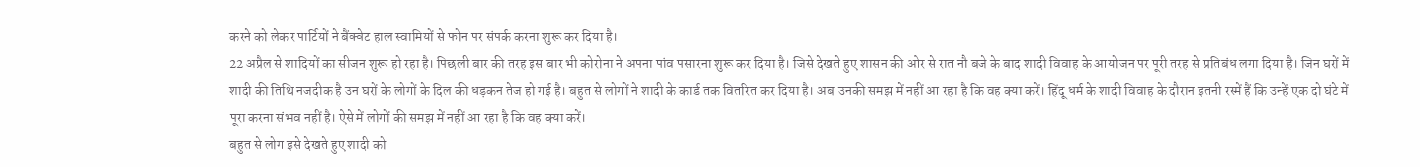करने को लेकर पार्टियों ने बैंक्वेट हाल स्वामियों से फोन पर संपर्क करना शुरू कर दिया है।
22 अप्रैल से शादियों का सीजन शुरू हो रहा है। पिछली बार की तरह इस बार भी कोरोना ने अपना पांव पसारना शुरू कर दिया है। जिसे देखते हुए शासन की ओर से रात नौ बजे के बाद शादी विवाह के आयोजन पर पूरी तरह से प्रतिबंध लगा दिया है। जिन घरों में शादी की तिथि नजदीक है उन घरों के लोगों के दिल की धड़कन तेज हो गई है। बहुत से लोगों ने शादी के कार्ड तक वितरित कर दिया है। अब उनकी समझ में नहीं आ रहा है कि वह क्या करें। हिंदू धर्म के शादी विवाह के दौरान इतनी रस्में हैं कि उन्हें एक दो घंटे में पूरा करना संभव नहीं है। ऐसे में लोगों की समझ में नहीं आ रहा है कि वह क्या करें।
बहुत से लोग इसे देखते हुए शादी को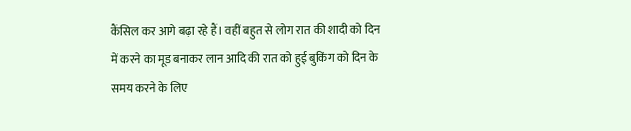कैंसिल कर आगे बढ़ा रहे हैं। वहीं बहुत से लोग रात की शादी को दिन में करने का मूड बनाकर लान आदि की रात को हुई बुकिंग को दिन के समय करने के लिए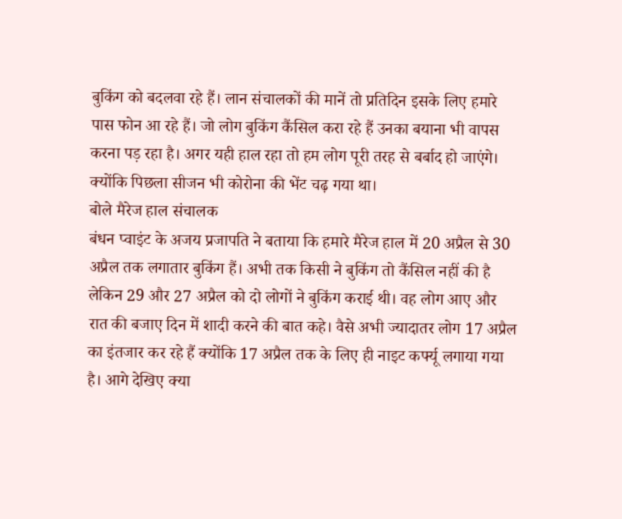बुकिंग को बदलवा रहे हैं। लान संचालकों की मानें तो प्रतिदिन इसके लिए हमारे पास फोन आ रहे हैं। जो लोग बुकिंग कैंसिल करा रहे हैं उनका बयाना भी वापस करना पड़ रहा है। अगर यही हाल रहा तो हम लोग पूरी तरह से बर्बाद हो जाएंगे। क्योंकि पिछला सीजन भी कोरोना की भेंट चढ़ गया था।
बोले मैरेज हाल संचालक
बंधन प्वाइंट के अजय प्रजापति ने बताया कि हमारे मैरेज हाल में 20 अप्रैल से 30 अप्रैल तक लगातार बुकिंग हैं। अभी तक किसी ने बुकिंग तो कैंसिल नहीं की है लेकिन 29 और 27 अप्रैल को दो लोगों ने बुकिंग कराई थी। वह लोग आए और रात की बजाए दिन में शादी करने की बात कहे। वैसे अभी ज्यादातर लोग 17 अप्रैल का इंतजार कर रहे हैं क्योंकि 17 अप्रैल तक के लिए ही नाइट कर्फ्यू लगाया गया है। आगे देखिए क्या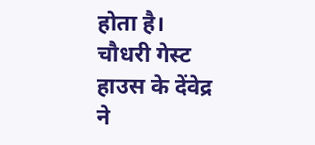होता है।
चौधरी गेस्ट हाउस के देंवेद्र ने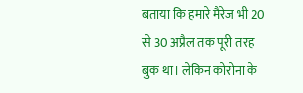बताया कि हमारे मैरेज भी 20 से 30 अप्रैल तक पूरी तरह बुक था। लेकिन कोरोना के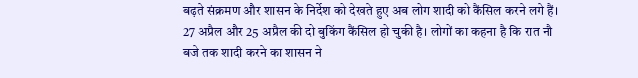बढ़ते संक्रमण और शासन के निर्देश को देखते हुए अब लोग शादी को कैंसिल करने लगे हैं। 27 अप्रैल और 25 अप्रैल की दो बुकिंग कैंसिल हो चुकी है। लोगों का कहना है कि रात नौ बजे तक शादी करने का शासन ने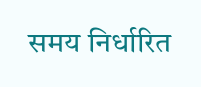समय निर्धारित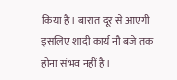किया है। बारात दूर से आएगी इसलिए शादी कार्य नौ बजे तक होना संभव नहीं है।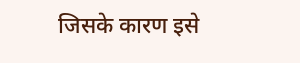जिसके कारण इसे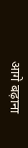आगे बढ़ाना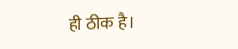ही ठीक है।